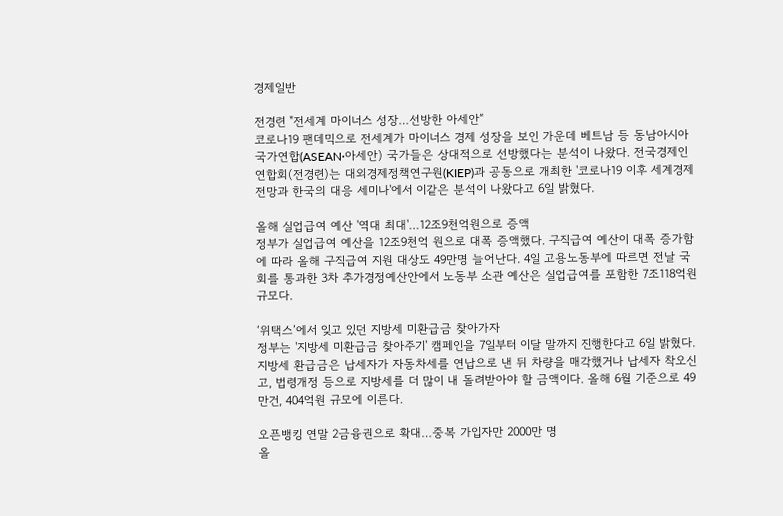경제일반

전경련 "전세계 마이너스 성장…선방한 아세안“
코로나19 팬데믹으로 전세계가 마이너스 경제 성장을 보인 가운데 베트남 등 동남아시아국가연합(ASEAN·아세안) 국가들은 상대적으로 선방했다는 분석이 나왔다. 전국경제인연합회(전경련)는 대외경제정책연구원(KIEP)과 공동으로 개최한 '코로나19 이후 세계경제 전망과 한국의 대응 세미나'에서 이같은 분석이 나왔다고 6일 밝혔다.

올해 실업급여 예산 '역대 최대'…12조9천억원으로 증액
정부가 실업급여 예산을 12조9천억 원으로 대폭 증액했다. 구직급여 예산이 대폭 증가함에 따라 올해 구직급여 지원 대상도 49만명 늘어난다. 4일 고용노동부에 따르면 전날 국회를 통과한 3차 추가경정예산안에서 노동부 소관 예산은 실업급여를 포함한 7조118억원 규모다.

‘위택스’에서 잊고 있던 지방세 미환급금 찾아가자
정부는 '지방세 미환급금 찾아주기' 캠페인을 7일부터 이달 말까지 진행한다고 6일 밝혔다. 지방세 환급금은 납세자가 자동차세를 연납으로 낸 뒤 차량을 매각했거나 납세자 착오신고, 법령개정 등으로 지방세를 더 많이 내 돌려받아야 할 금액이다. 올해 6월 기준으로 49만건, 404억원 규모에 이른다.

오픈뱅킹 연말 2금융권으로 확대…중복 가입자만 2000만 명
올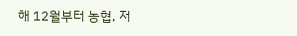해 12월부터 농협, 저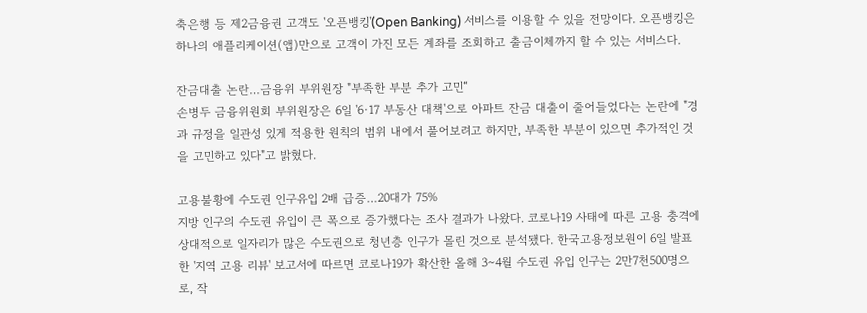축은행 등 제2금융권 고객도 '오픈뱅킹'(Open Banking) 서비스를 이용할 수 있을 전망이다. 오픈뱅킹은 하나의 애플리케이션(앱)만으로 고객이 가진 모든 계좌를 조회하고 출금이체까지 할 수 있는 서비스다.

잔금대출 논란…금융위 부위원장 "부족한 부분 추가 고민“
손병두 금융위원회 부위원장은 6일 '6·17 부동산 대책'으로 아파트 잔금 대출이 줄어들었다는 논란에 "경과 규정을 일관성 있게 적용한 원칙의 범위 내에서 풀어보려고 하지만, 부족한 부분이 있으면 추가적인 것을 고민하고 있다"고 밝혔다.

고용불황에 수도권 인구유입 2배 급증…20대가 75%
지방 인구의 수도권 유입이 큰 폭으로 증가했다는 조사 결과가 나왔다. 코로나19 사태에 따른 고용 충격에 상대적으로 일자리가 많은 수도권으로 청년층 인구가 몰린 것으로 분석됐다. 한국고용정보원이 6일 발표한 '지역 고용 리뷰' 보고서에 따르면 코로나19가 확산한 올해 3∼4월 수도권 유입 인구는 2만7천500명으로, 작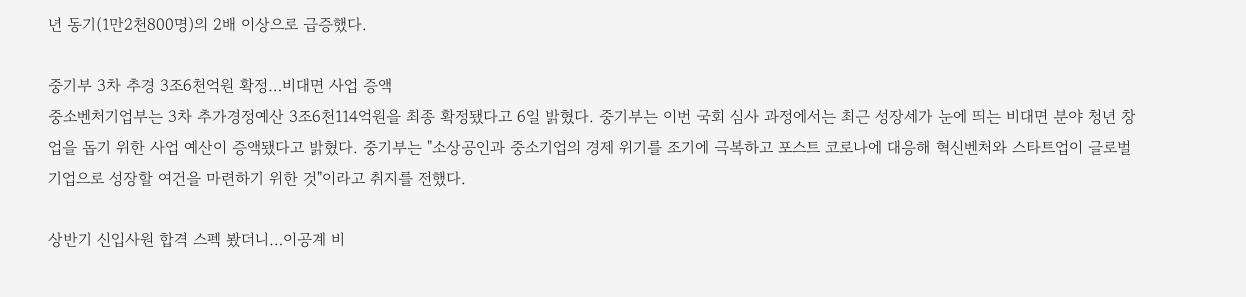년 동기(1만2천800명)의 2배 이상으로 급증했다.

중기부 3차 추경 3조6천억원 확정…비대면 사업 증액
중소벤처기업부는 3차 추가경정예산 3조6천114억원을 최종 확정됐다고 6일 밝혔다. 중기부는 이번 국회 심사 과정에서는 최근 성장세가 눈에 띄는 비대면 분야 청년 창업을 돕기 위한 사업 예산이 증액됐다고 밝혔다. 중기부는 "소상공인과 중소기업의 경제 위기를 조기에 극복하고 포스트 코로나에 대응해 혁신벤처와 스타트업이 글로벌 기업으로 성장할 여건을 마련하기 위한 것"이라고 취지를 전했다.

상반기 신입사원 합격 스펙 봤더니…이공계 비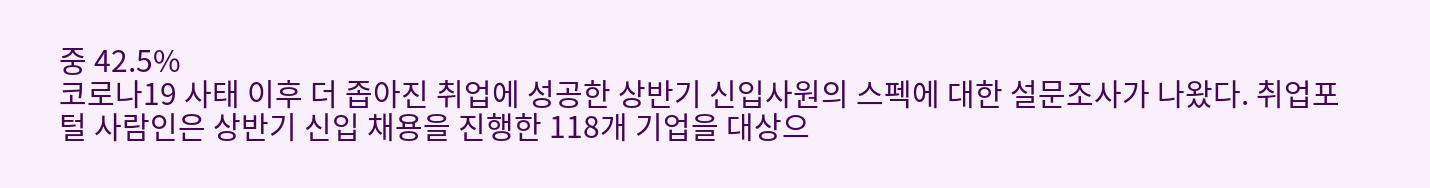중 42.5%
코로나19 사태 이후 더 좁아진 취업에 성공한 상반기 신입사원의 스펙에 대한 설문조사가 나왔다. 취업포털 사람인은 상반기 신입 채용을 진행한 118개 기업을 대상으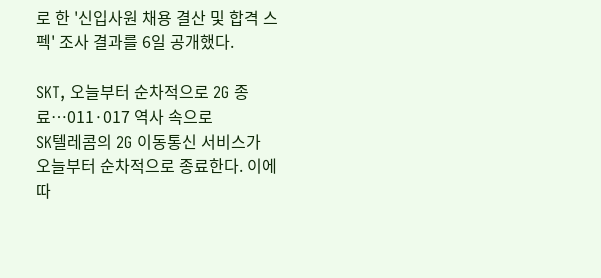로 한 '신입사원 채용 결산 및 합격 스펙' 조사 결과를 6일 공개했다.

SKT, 오늘부터 순차적으로 2G 종료…011·017 역사 속으로
SK텔레콤의 2G 이동통신 서비스가 오늘부터 순차적으로 종료한다. 이에 따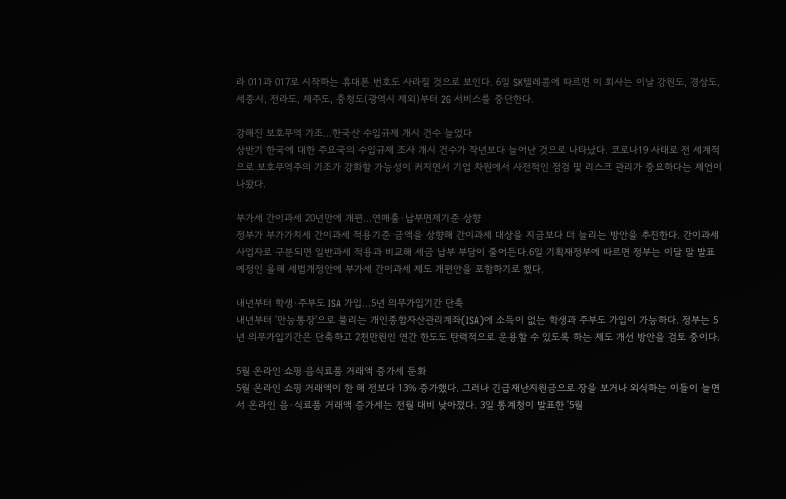라 011과 017로 시작하는 휴대폰 번호도 사라질 것으로 보인다. 6일 SK텔레콤에 따르면 이 회사는 이날 강원도, 경상도, 세종시, 전라도, 제주도, 충청도(광역시 제외)부터 2G 서비스를 중단한다.

강해진 보호무역 기조…한국산 수입규제 개시 건수 늘었다
상반기 한국에 대한 주요국의 수입규제 조사 개시 건수가 작년보다 늘어난 것으로 나타났다. 코로나19 사태로 전 세계적으로 보호무역주의 기조가 강화할 가능성이 커지면서 기업 차원에서 사전적인 점검 및 리스크 관리가 중요하다는 제언이 나왔다.

부가세 간이과세 20년만에 개편…연매출·납부면제기준 상향
정부가 부가가치세 간이과세 적용기준 금액을 상향해 간이과세 대상을 지금보다 더 늘리는 방안을 추진한다. 간이과세 사업자로 구분되면 일반과세 적용과 비교해 세금 납부 부담이 줄어든다.6일 기획재정부에 따르면 정부는 이달 말 발표 예정인 올해 세법개정안에 부가세 간이과세 제도 개편안을 포함하기로 했다.

내년부터 학생·주부도 ISA 가입…5년 의무가입기간 단축
내년부터 '만능통장'으로 불리는 개인종합자산관리계좌(ISA)에 소득이 없는 학생과 주부도 가입이 가능하다. 정부는 5년 의무가입기간은 단축하고 2천만원인 연간 한도도 탄력적으로 운용할 수 있도록 하는 제도 개선 방안을 검토 중이다.

5월 온라인 쇼핑 음식료품 거래액 증가세 둔화
5월 온라인 쇼핑 거래액이 한 해 전보다 13% 증가했다. 그러나 긴급재난지원금으로 장을 보거나 외식하는 이들이 늘면서 온라인 음·식료품 거래액 증가세는 전월 대비 낮아졌다. 3일 통계청이 발표한 '5월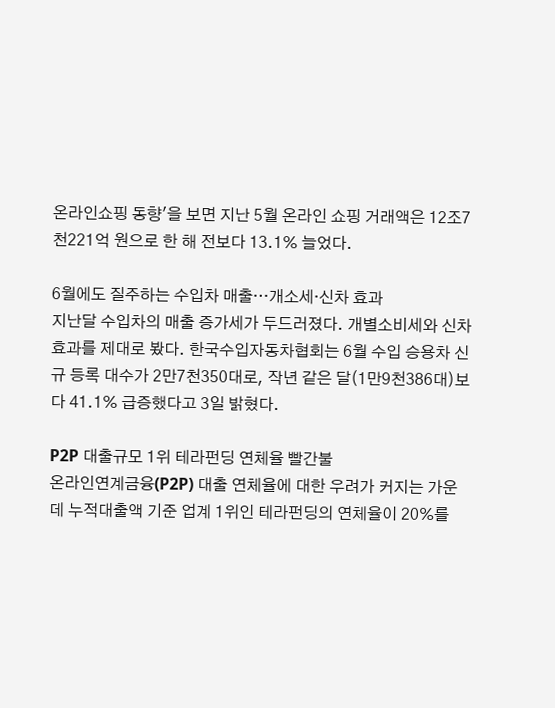온라인쇼핑 동향'을 보면 지난 5월 온라인 쇼핑 거래액은 12조7천221억 원으로 한 해 전보다 13.1% 늘었다.

6월에도 질주하는 수입차 매출…개소세·신차 효과
지난달 수입차의 매출 증가세가 두드러졌다. 개별소비세와 신차 효과를 제대로 봤다. 한국수입자동차협회는 6월 수입 승용차 신규 등록 대수가 2만7천350대로, 작년 같은 달(1만9천386대)보다 41.1% 급증했다고 3일 밝혔다.

P2P 대출규모 1위 테라펀딩 연체율 빨간불
온라인연계금융(P2P) 대출 연체율에 대한 우려가 커지는 가운데 누적대출액 기준 업계 1위인 테라펀딩의 연체율이 20%를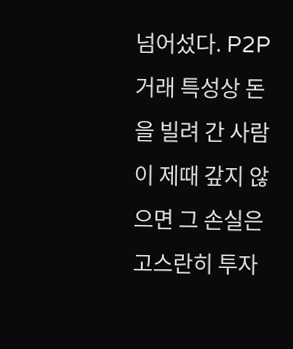넘어섰다. P2P 거래 특성상 돈을 빌려 간 사람이 제때 갚지 않으면 그 손실은 고스란히 투자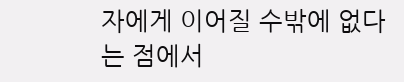자에게 이어질 수밖에 없다는 점에서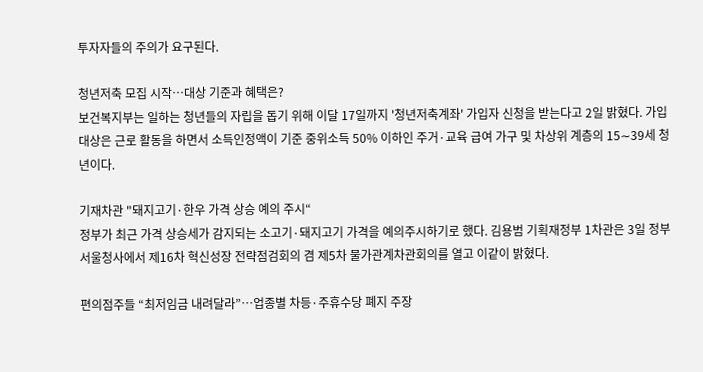투자자들의 주의가 요구된다.

청년저축 모집 시작…대상 기준과 혜택은?
보건복지부는 일하는 청년들의 자립을 돕기 위해 이달 17일까지 '청년저축계좌' 가입자 신청을 받는다고 2일 밝혔다. 가입 대상은 근로 활동을 하면서 소득인정액이 기준 중위소득 50% 이하인 주거·교육 급여 가구 및 차상위 계층의 15∼39세 청년이다.

기재차관 "돼지고기·한우 가격 상승 예의 주시“
정부가 최근 가격 상승세가 감지되는 소고기·돼지고기 가격을 예의주시하기로 했다. 김용범 기획재정부 1차관은 3일 정부서울청사에서 제16차 혁신성장 전략점검회의 겸 제5차 물가관계차관회의를 열고 이같이 밝혔다.

편의점주들 “최저임금 내려달라”…업종별 차등·주휴수당 폐지 주장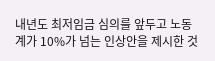내년도 최저임금 심의를 앞두고 노동계가 10%가 넘는 인상안을 제시한 것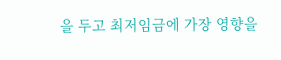을 두고 최저임금에 가장 영향을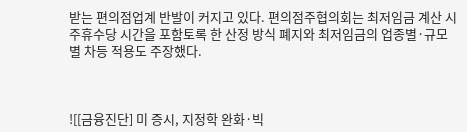받는 편의점업계 반발이 커지고 있다. 편의점주협의회는 최저임금 계산 시 주휴수당 시간을 포함토록 한 산정 방식 폐지와 최저임금의 업종별·규모별 차등 적용도 주장했다.



![[금융진단] 미 증시, 지정학 완화·빅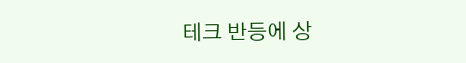테크 반등에 상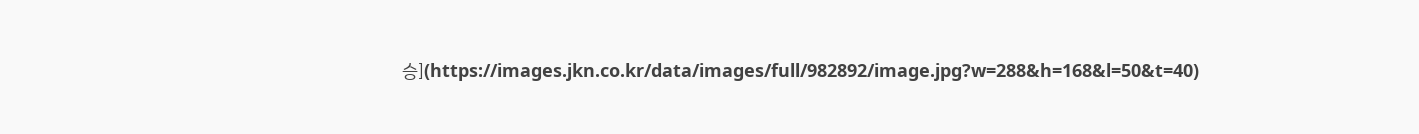승](https://images.jkn.co.kr/data/images/full/982892/image.jpg?w=288&h=168&l=50&t=40)